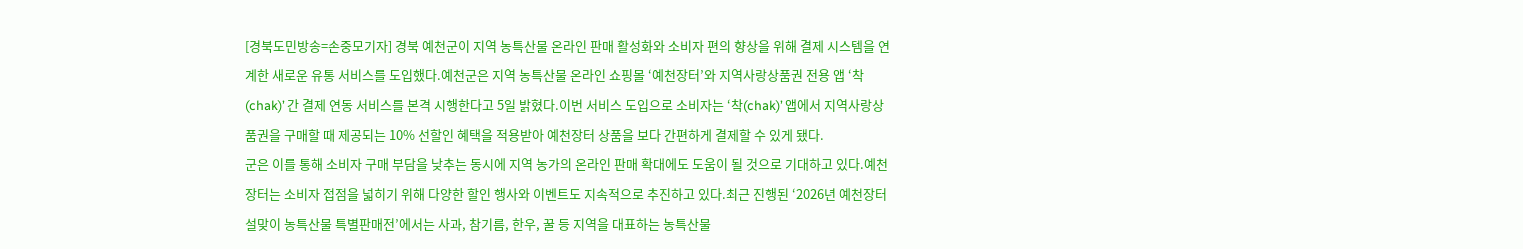[경북도민방송=손중모기자] 경북 예천군이 지역 농특산물 온라인 판매 활성화와 소비자 편의 향상을 위해 결제 시스템을 연계한 새로운 유통 서비스를 도입했다.예천군은 지역 농특산물 온라인 쇼핑몰 ‘예천장터’와 지역사랑상품권 전용 앱 ‘착(chak)’ 간 결제 연동 서비스를 본격 시행한다고 5일 밝혔다.이번 서비스 도입으로 소비자는 ‘착(chak)’ 앱에서 지역사랑상품권을 구매할 때 제공되는 10% 선할인 혜택을 적용받아 예천장터 상품을 보다 간편하게 결제할 수 있게 됐다.
군은 이를 통해 소비자 구매 부담을 낮추는 동시에 지역 농가의 온라인 판매 확대에도 도움이 될 것으로 기대하고 있다.예천장터는 소비자 접점을 넓히기 위해 다양한 할인 행사와 이벤트도 지속적으로 추진하고 있다.최근 진행된 ‘2026년 예천장터 설맞이 농특산물 특별판매전’에서는 사과, 참기름, 한우, 꿀 등 지역을 대표하는 농특산물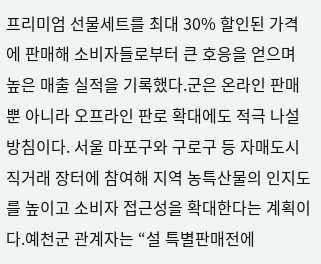프리미엄 선물세트를 최대 30% 할인된 가격에 판매해 소비자들로부터 큰 호응을 얻으며 높은 매출 실적을 기록했다.군은 온라인 판매뿐 아니라 오프라인 판로 확대에도 적극 나설 방침이다. 서울 마포구와 구로구 등 자매도시 직거래 장터에 참여해 지역 농특산물의 인지도를 높이고 소비자 접근성을 확대한다는 계획이다.예천군 관계자는 “설 특별판매전에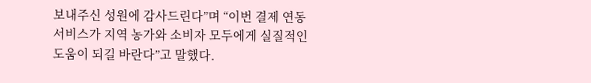보내주신 성원에 감사드린다”며 “이번 결제 연동 서비스가 지역 농가와 소비자 모두에게 실질적인 도움이 되길 바란다”고 말했다.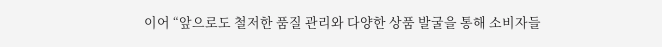이어 “앞으로도 철저한 품질 관리와 다양한 상품 발굴을 통해 소비자들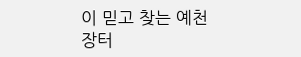이 믿고 찾는 예천장터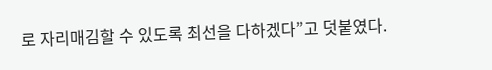로 자리매김할 수 있도록 최선을 다하겠다”고 덧붙였다.